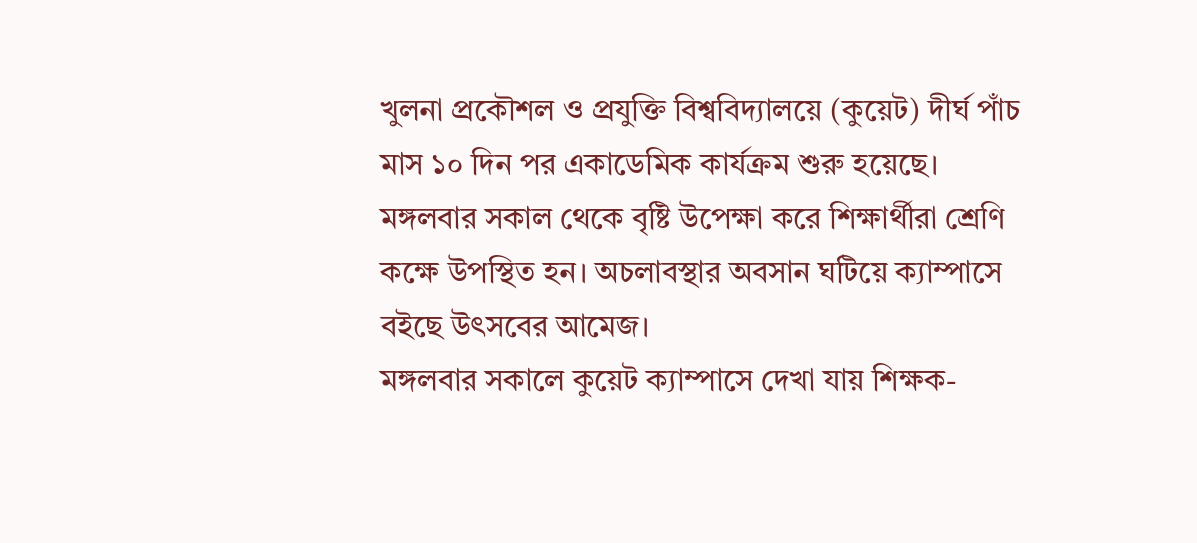খুলনা প্রকৌশল ও প্রযুক্তি বিশ্ববিদ্যালয়ে (কুয়েট) দীর্ঘ পাঁচ মাস ১০ দিন পর একাডেমিক কার্যক্রম শুরু হয়েছে। মঙ্গলবার সকাল থেকে বৃষ্টি উপেক্ষা করে শিক্ষার্থীরা শ্রেণি কক্ষে উপস্থিত হন। অচলাবস্থার অবসান ঘটিয়ে ক্যাম্পাসে বইছে উৎসবের আমেজ।
মঙ্গলবার সকালে কুয়েট ক্যাম্পাসে দেখা যায় শিক্ষক-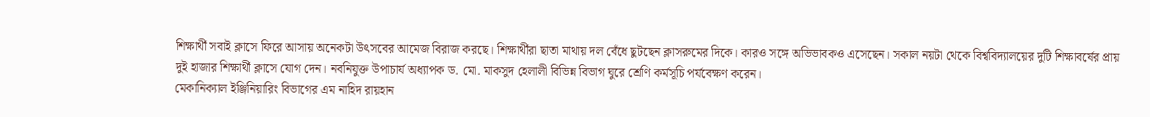শিক্ষার্থী সবাই ক্লাসে ফিরে আসায় অনেকটা উৎসবের আমেজ বিরাজ করছে। শিক্ষার্থীরা ছাতা মাথায় দল বেঁধে ছুটছেন ক্লাসরুমের দিকে। কারও সঙ্গে অভিভাবকও এসেছেন। সকাল নয়টা থেকে বিশ্ববিদ্যালয়ের দুটি শিক্ষাবর্ষের প্রায় দুই হাজার শিক্ষার্থী ক্লাসে যোগ দেন। নবনিযুক্ত উপাচার্য অধ্যাপক ড. মো. মাকসুদ হেলালী বিভিন্ন বিভাগ ঘুরে শ্রেণি কর্মসূচি পর্যবেক্ষণ করেন।
মেকানিক্যাল ইঞ্জিনিয়ারিং বিভাগের এম নাহিদ রায়হান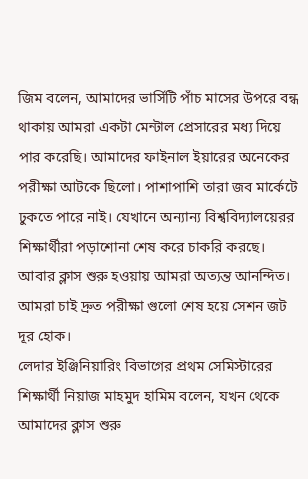জিম বলেন, আমাদের ভার্সিটি পাঁচ মাসের উপরে বন্ধ থাকায় আমরা একটা মেন্টাল প্রেসারের মধ্য দিয়ে পার করেছি। আমাদের ফাইনাল ইয়ারের অনেকের পরীক্ষা আটকে ছিলো। পাশাপাশি তারা জব মার্কেটে ঢুকতে পারে নাই। যেখানে অন্যান্য বিশ্ববিদ্যালয়েরর শিক্ষার্থীরা পড়াশোনা শেষ করে চাকরি করছে। আবার ক্লাস শুরু হওয়ায় আমরা অত্যন্ত আনন্দিত। আমরা চাই দ্রুত পরীক্ষা গুলো শেষ হয়ে সেশন জট দূর হোক।
লেদার ইঞ্জিনিয়ারিং বিভাগের প্রথম সেমিস্টারের শিক্ষার্থী নিয়াজ মাহমুদ হামিম বলেন, যখন থেকে আমাদের ক্লাস শুরু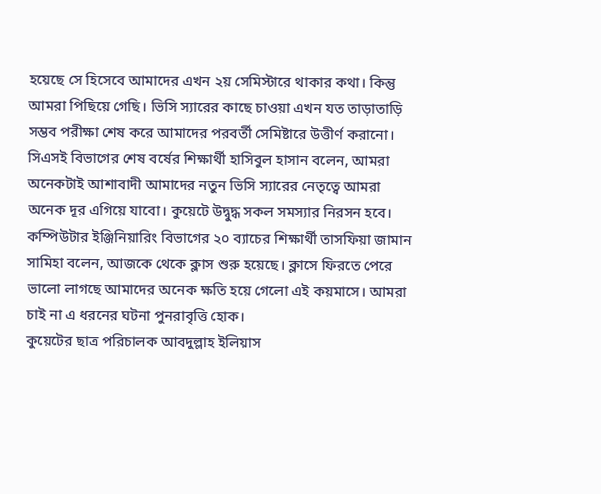হয়েছে সে হিসেবে আমাদের এখন ২য় সেমিস্টারে থাকার কথা। কিন্তু আমরা পিছিয়ে গেছি। ভিসি স্যারের কাছে চাওয়া এখন যত তাড়াতাড়ি সম্ভব পরীক্ষা শেষ করে আমাদের পরবর্তী সেমিষ্টারে উত্তীর্ণ করানো।
সিএসই বিভাগের শেষ বর্ষের শিক্ষার্থী হাসিবুল হাসান বলেন, আমরা অনেকটাই আশাবাদী আমাদের নতুন ভিসি স্যারের নেতৃত্বে আমরা অনেক দূর এগিয়ে যাবো। কুয়েটে উদ্বুদ্ধ সকল সমস্যার নিরসন হবে।
কম্পিউটার ইঞ্জিনিয়ারিং বিভাগের ২০ ব্যাচের শিক্ষার্থী তাসফিয়া জামান সামিহা বলেন, আজকে থেকে ক্লাস শুরু হয়েছে। ক্লাসে ফিরতে পেরে ভালো লাগছে আমাদের অনেক ক্ষতি হয়ে গেলো এই কয়মাসে। আমরা চাই না এ ধরনের ঘটনা পুনরাবৃত্তি হোক।
কুয়েটের ছাত্র পরিচালক আবদুল্লাহ ইলিয়াস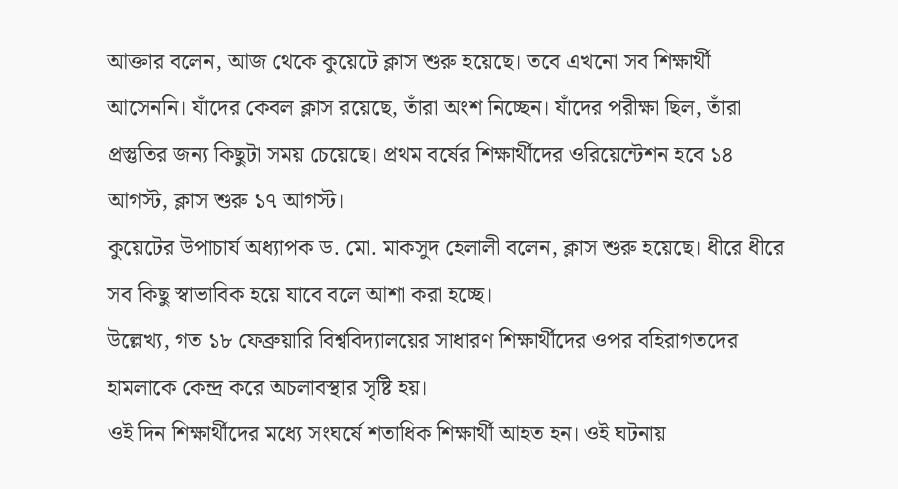আক্তার বলেন, আজ থেকে কুয়েটে ক্লাস শুরু হয়েছে। তবে এখনো সব শিক্ষার্থী আসেননি। যাঁদের কেবল ক্লাস রয়েছে, তাঁরা অংশ নিচ্ছেন। যাঁদের পরীক্ষা ছিল, তাঁরা প্রস্তুতির জন্য কিছুটা সময় চেয়েছে। প্রথম বর্ষের শিক্ষার্থীদের ওরিয়েন্টেশন হবে ১৪ আগস্ট, ক্লাস শুরু ১৭ আগস্ট।
কুয়েটের উপাচার্য অধ্যাপক ড. মো. মাকসুদ হেলালী বলেন, ক্লাস শুরু হয়েছে। ধীরে ধীরে সব কিছু স্বাভাবিক হয়ে যাবে বলে আশা করা হচ্ছে।
উল্লেখ্য, গত ১৮ ফেব্রুয়ারি বিশ্ববিদ্যালয়ের সাধারণ শিক্ষার্থীদের ওপর বহিরাগতদের হামলাকে কেন্দ্র করে অচলাবস্থার সৃষ্টি হয়।
ওই দিন শিক্ষার্থীদের মধ্যে সংঘর্ষে শতাধিক শিক্ষার্থী আহত হন। ওই ঘটনায়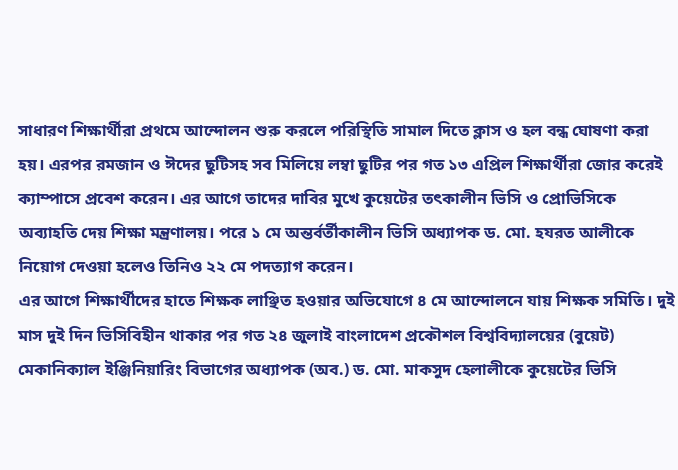সাধারণ শিক্ষার্থীরা প্রথমে আন্দোলন শুরু করলে পরিস্থিতি সামাল দিতে ক্লাস ও হল বন্ধ ঘোষণা করা হয়। এরপর রমজান ও ঈদের ছুটিসহ সব মিলিয়ে লম্বা ছুটির পর গত ১৩ এপ্রিল শিক্ষার্থীরা জোর করেই ক্যাম্পাসে প্রবেশ করেন। এর আগে তাদের দাবির মুখে কুয়েটের তৎকালীন ভিসি ও প্রোভিসিকে অব্যাহতি দেয় শিক্ষা মন্ত্রণালয়। পরে ১ মে অন্তর্বর্তীকালীন ভিসি অধ্যাপক ড. মো. হযরত আলীকে নিয়োগ দেওয়া হলেও তিনিও ২২ মে পদত্যাগ করেন।
এর আগে শিক্ষার্থীদের হাতে শিক্ষক লাঞ্ছিত হওয়ার অভিযোগে ৪ মে আন্দোলনে যায় শিক্ষক সমিতি। দুই মাস দুই দিন ভিসিবিহীন থাকার পর গত ২৪ জুলাই বাংলাদেশ প্রকৌশল বিশ্ববিদ্যালয়ের (বুয়েট) মেকানিক্যাল ইঞ্জিনিয়ারিং বিভাগের অধ্যাপক (অব.) ড. মো. মাকসুদ হেলালীকে কুয়েটের ভিসি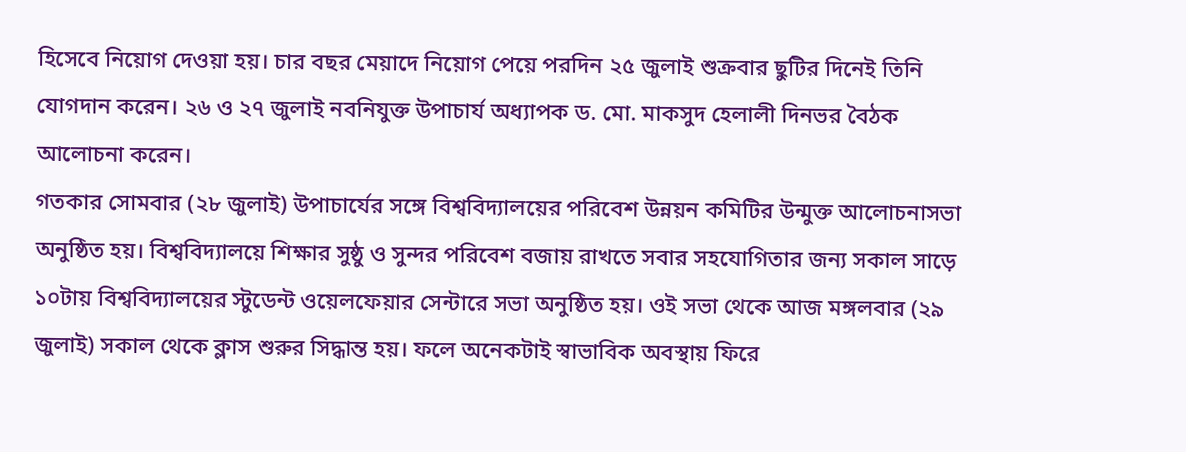হিসেবে নিয়োগ দেওয়া হয়। চার বছর মেয়াদে নিয়োগ পেয়ে পরদিন ২৫ জুলাই শুক্রবার ছুটির দিনেই তিনি যোগদান করেন। ২৬ ও ২৭ জুলাই নবনিযুক্ত উপাচার্য অধ্যাপক ড. মো. মাকসুদ হেলালী দিনভর বৈঠক আলোচনা করেন।
গতকার সোমবার (২৮ জুলাই) উপাচার্যের সঙ্গে বিশ্ববিদ্যালয়ের পরিবেশ উন্নয়ন কমিটির উন্মুক্ত আলোচনাসভা অনুষ্ঠিত হয়। বিশ্ববিদ্যালয়ে শিক্ষার সুষ্ঠু ও সুন্দর পরিবেশ বজায় রাখতে সবার সহযোগিতার জন্য সকাল সাড়ে ১০টায় বিশ্ববিদ্যালয়ের স্টুডেন্ট ওয়েলফেয়ার সেন্টারে সভা অনুষ্ঠিত হয়। ওই সভা থেকে আজ মঙ্গলবার (২৯ জুলাই) সকাল থেকে ক্লাস শুরুর সিদ্ধান্ত হয়। ফলে অনেকটাই স্বাভাবিক অবস্থায় ফিরে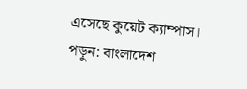এসেছে কুয়েট ক্যাম্পাস।
পড়ুন: বাংলাদেশ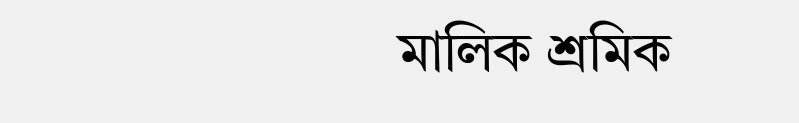মালিক শ্রমিক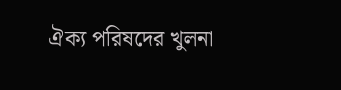ঐক্য পরিষদের খুলনা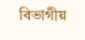বিভাগীয়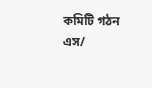কমিটি গঠন
এস/